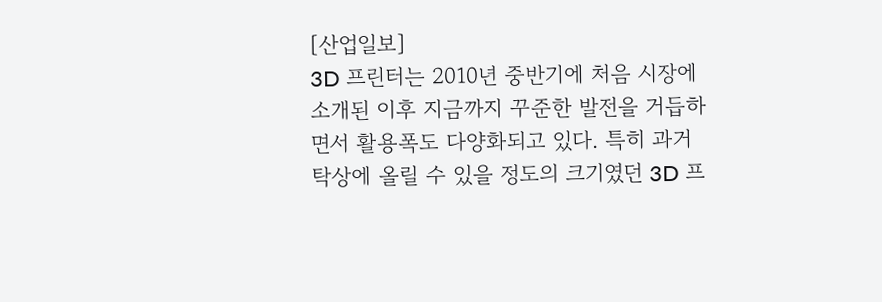[산업일보]
3D 프린터는 2010년 중반기에 처음 시장에 소개된 이후 지금까지 꾸준한 발전을 거듭하면서 활용폭도 다양화되고 있다. 특히 과거 탁상에 올릴 수 있을 정도의 크기였던 3D 프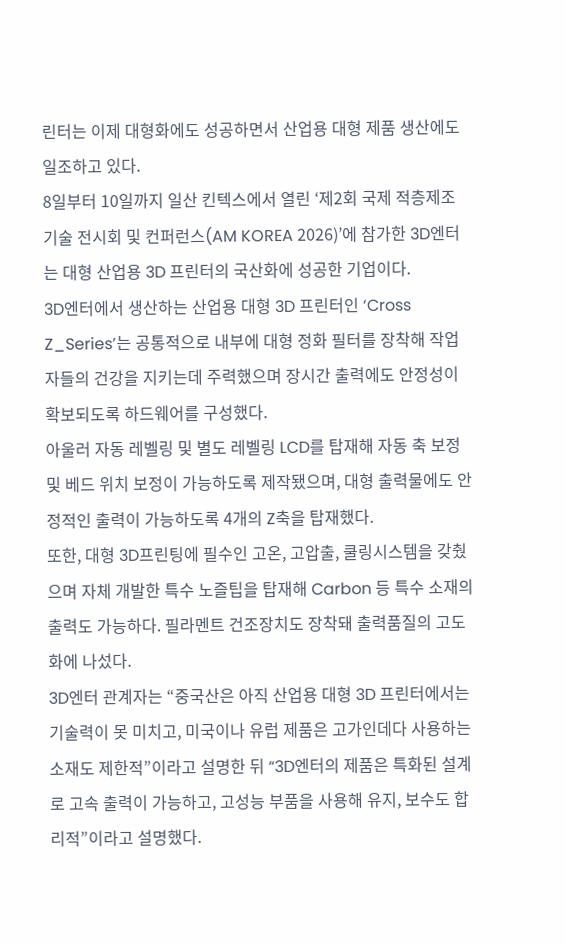린터는 이제 대형화에도 성공하면서 산업용 대형 제품 생산에도 일조하고 있다.
8일부터 10일까지 일산 킨텍스에서 열린 ‘제2회 국제 적층제조 기술 전시회 및 컨퍼런스(AM KOREA 2026)’에 참가한 3D엔터는 대형 산업용 3D 프린터의 국산화에 성공한 기업이다.
3D엔터에서 생산하는 산업용 대형 3D 프린터인 ‘Cross Z_Series’는 공통적으로 내부에 대형 정화 필터를 장착해 작업자들의 건강을 지키는데 주력했으며 장시간 출력에도 안정성이 확보되도록 하드웨어를 구성했다.
아울러 자동 레벨링 및 별도 레벨링 LCD를 탑재해 자동 축 보정 및 베드 위치 보정이 가능하도록 제작됐으며, 대형 출력물에도 안정적인 출력이 가능하도록 4개의 Z축을 탑재했다.
또한, 대형 3D프린팅에 필수인 고온, 고압출, 쿨링시스템을 갖췄으며 자체 개발한 특수 노즐팁을 탑재해 Carbon 등 특수 소재의 출력도 가능하다. 필라멘트 건조장치도 장착돼 출력품질의 고도화에 나섰다.
3D엔터 관계자는 “중국산은 아직 산업용 대형 3D 프린터에서는 기술력이 못 미치고, 미국이나 유럽 제품은 고가인데다 사용하는 소재도 제한적”이라고 설명한 뒤 “3D엔터의 제품은 특화된 설계로 고속 출력이 가능하고, 고성능 부품을 사용해 유지, 보수도 합리적”이라고 설명했다.